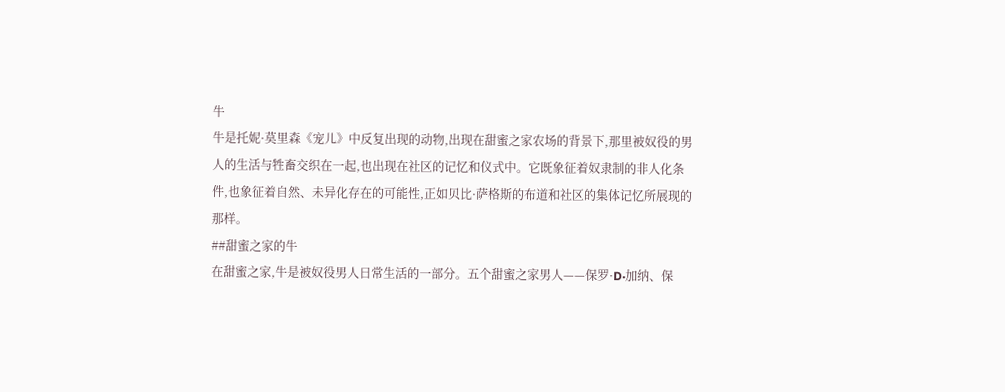牛
牛是托妮·莫里森《宠儿》中反复出现的动物,出现在甜蜜之家农场的背景下,那里被奴役的男人的生活与牲畜交织在一起,也出现在社区的记忆和仪式中。它既象征着奴隶制的非人化条件,也象征着自然、未异化存在的可能性,正如贝比·萨格斯的布道和社区的集体记忆所展现的那样。
##甜蜜之家的牛
在甜蜜之家,牛是被奴役男人日常生活的一部分。五个甜蜜之家男人——保罗·D·加纳、保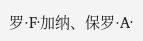罗·F·加纳、保罗·A·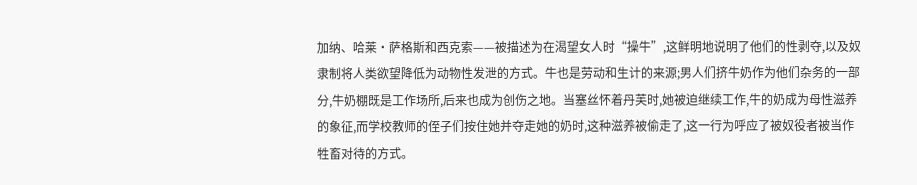加纳、哈莱·萨格斯和西克索——被描述为在渴望女人时“操牛”,这鲜明地说明了他们的性剥夺,以及奴隶制将人类欲望降低为动物性发泄的方式。牛也是劳动和生计的来源;男人们挤牛奶作为他们杂务的一部分,牛奶棚既是工作场所,后来也成为创伤之地。当塞丝怀着丹芙时,她被迫继续工作,牛的奶成为母性滋养的象征,而学校教师的侄子们按住她并夺走她的奶时,这种滋养被偷走了,这一行为呼应了被奴役者被当作牲畜对待的方式。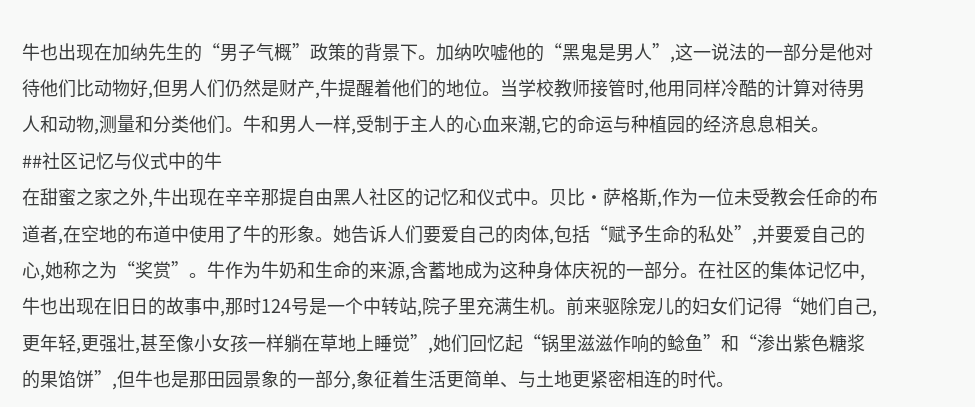牛也出现在加纳先生的“男子气概”政策的背景下。加纳吹嘘他的“黑鬼是男人”,这一说法的一部分是他对待他们比动物好,但男人们仍然是财产,牛提醒着他们的地位。当学校教师接管时,他用同样冷酷的计算对待男人和动物,测量和分类他们。牛和男人一样,受制于主人的心血来潮,它的命运与种植园的经济息息相关。
##社区记忆与仪式中的牛
在甜蜜之家之外,牛出现在辛辛那提自由黑人社区的记忆和仪式中。贝比·萨格斯,作为一位未受教会任命的布道者,在空地的布道中使用了牛的形象。她告诉人们要爱自己的肉体,包括“赋予生命的私处”,并要爱自己的心,她称之为“奖赏”。牛作为牛奶和生命的来源,含蓄地成为这种身体庆祝的一部分。在社区的集体记忆中,牛也出现在旧日的故事中,那时124号是一个中转站,院子里充满生机。前来驱除宠儿的妇女们记得“她们自己,更年轻,更强壮,甚至像小女孩一样躺在草地上睡觉”,她们回忆起“锅里滋滋作响的鲶鱼”和“渗出紫色糖浆的果馅饼”,但牛也是那田园景象的一部分,象征着生活更简单、与土地更紧密相连的时代。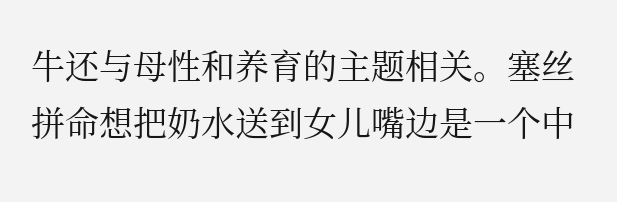牛还与母性和养育的主题相关。塞丝拼命想把奶水送到女儿嘴边是一个中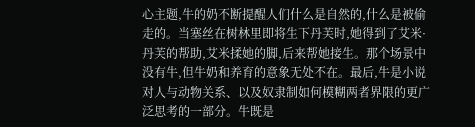心主题,牛的奶不断提醒人们什么是自然的,什么是被偷走的。当塞丝在树林里即将生下丹芙时,她得到了艾米·丹芙的帮助,艾米揉她的脚,后来帮她接生。那个场景中没有牛,但牛奶和养育的意象无处不在。最后,牛是小说对人与动物关系、以及奴隶制如何模糊两者界限的更广泛思考的一部分。牛既是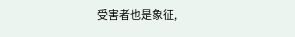受害者也是象征,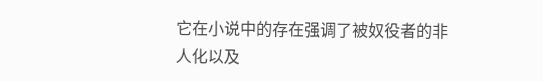它在小说中的存在强调了被奴役者的非人化以及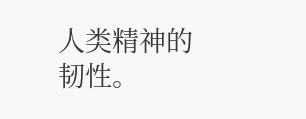人类精神的韧性。